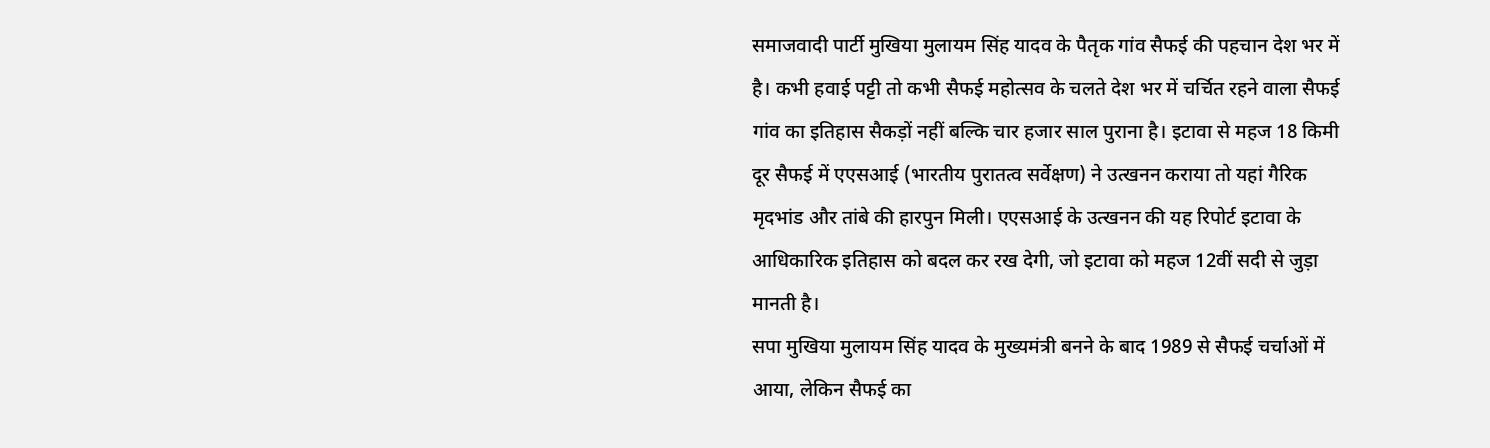समाजवादी पार्टी मुखिया मुलायम सिंह यादव के पैतृक गांव सैफई की पहचान देश भर में है। कभी हवाई पट्टी तो कभी सैफई महोत्सव के चलते देश भर में चर्चित रहने वाला सैफई गांव का इतिहास सैकड़ों नहीं बल्कि चार हजार साल पुराना है। इटावा से महज 18 किमी दूर सैफई में एएसआई (भारतीय पुरातत्व सर्वेक्षण) ने उत्खनन कराया तो यहां गैरिक मृदभांड और तांबे की हारपुन मिली। एएसआई के उत्खनन की यह रिपोर्ट इटावा के आधिकारिक इतिहास को बदल कर रख देगी, जो इटावा को महज 12वीं सदी से जुड़ा मानती है।
सपा मुखिया मुलायम सिंह यादव के मुख्यमंत्री बनने के बाद 1989 से सैफई चर्चाओं में आया, लेकिन सैफई का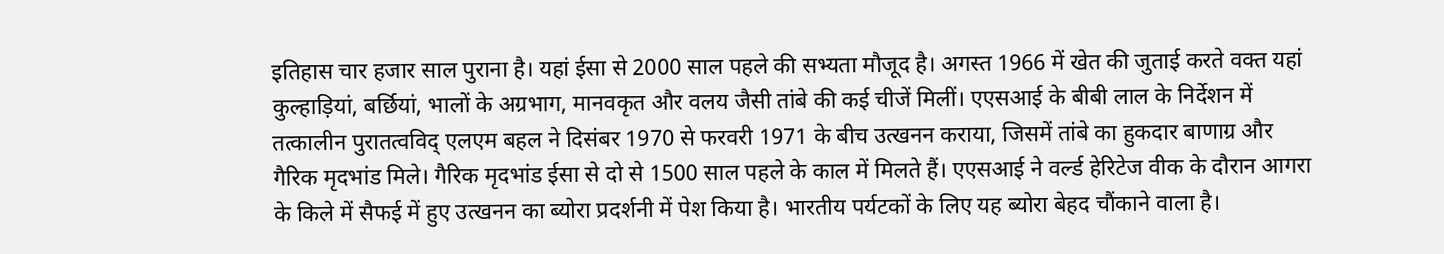इतिहास चार हजार साल पुराना है। यहां ईसा से 2000 साल पहले की सभ्यता मौजूद है। अगस्त 1966 में खेत की जुताई करते वक्त यहां कुल्हाड़ियां, बर्छियां, भालों के अग्रभाग, मानवकृत और वलय जैसी तांबे की कई चीजें मिलीं। एएसआई के बीबी लाल के निर्देशन में तत्कालीन पुरातत्वविद् एलएम बहल ने दिसंबर 1970 से फरवरी 1971 के बीच उत्खनन कराया, जिसमें तांबे का हुकदार बाणाग्र और गैरिक मृदभांड मिले। गैरिक मृदभांड ईसा से दो से 1500 साल पहले के काल में मिलते हैं। एएसआई ने वर्ल्ड हेरिटेज वीक के दौरान आगरा के किले में सैफई में हुए उत्खनन का ब्योरा प्रदर्शनी में पेश किया है। भारतीय पर्यटकों के लिए यह ब्योरा बेहद चौंकाने वाला है।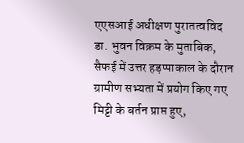एएसआई अधीक्षण पुरातत्वविद डा. भुवन विक्रम के मुताबिक, सैफई में उत्तर हड़प्पाकाल के दौरान ग्रामीण सभ्यता में प्रयोग किए गए मिट्टी के बर्तन प्राप्त हुए,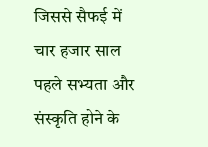जिससे सैफई में चार हजार साल पहले सभ्यता और संस्कृति होने के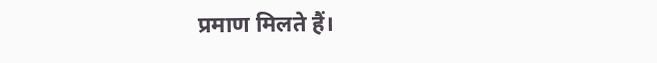प्रमाण मिलते हैं।